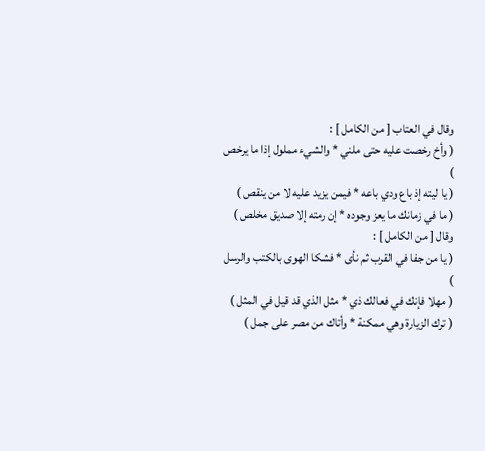وقال في العتاب [ من الكامل ] :
( وأخ رخصت عليه حتى ملني * والشيء مملول إذا ما يرخص )
( يا ليته إذ باع ودي باعه * فيمن يزيد عليه لا من ينقص )
( ما في زمانك ما يعز وجوده * إن رمته إلا صديق مخلص )
وقال [ من الكامل ] :
( يا من جفا في القرب ثم نأى * فشكا الهوى بالكتب والرسل )
( مهلا فإنك في فعالك ذي * مثل الذي قد قيل في المثل )
( ترك الزيارة وهي ممكنة * وأتاك من مصر على جمل )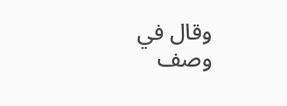وقال في وصف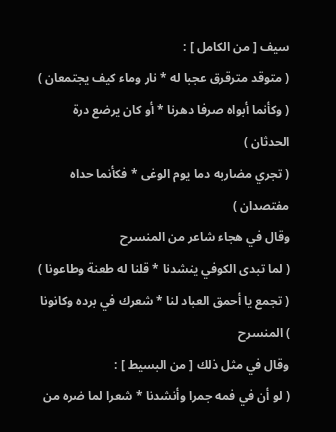سيف [ من الكامل ] :
( متوقد مترقرق عجبا له * نار وماء كيف يجتمعان )
( وكأنما أبواه صرفا دهرنا * أو كان يرضع درة الحدثان )
( تجري مضاربه دما يوم الوغى * فكأنما حداه مفتصدان )
وقال في هجاء شاعر من المنسرح
( لما تبدى الكوفي ينشدنا * قلنا له طعنة وطاعونا )
( تجمع يا أحمق العباد لنا * شعرك في برده وكانونا ) المنسرح
وقال في مثل ذلك [ من البسيط ] :
( لو أن في فمه جمرا وأنشدنا * شعرا لما ضره من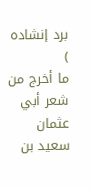برد إنشاده )
ما أخرج من شعر أبي عثمان سعيد بن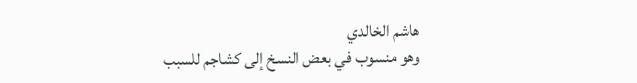هاشم الخالدي
وهو منسوب في بعض النسخ إلى كشاجم للسبب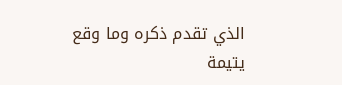الذي تقدم ذكره وما وقع
يتيمة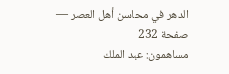الدهر في محاسن أهل العصر — صفحة 232
مساهمون: عبد الملك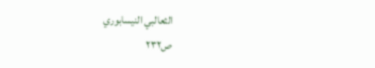الثعالبي النيسابوري
ص٢٣٢